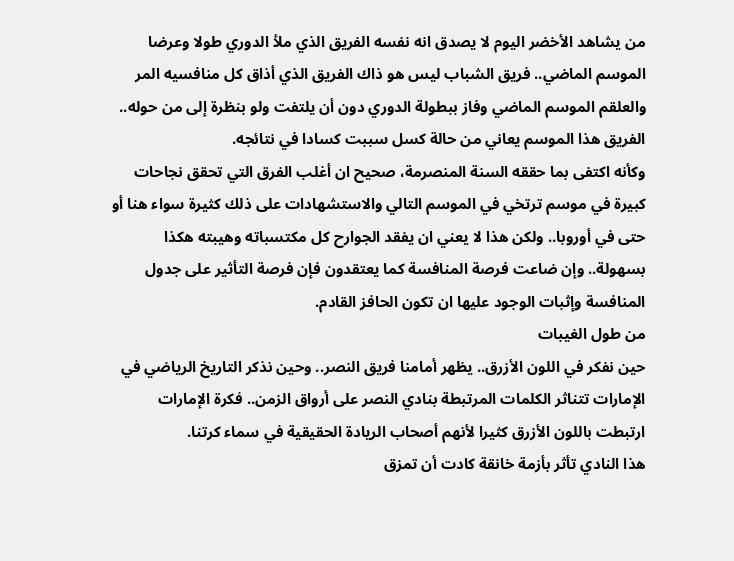من يشاهد الأخضر اليوم لا يصدق انه نفسه الفريق الذي ملأ الدوري طولا وعرضا الموسم الماضي.. فريق الشباب ليس هو ذاك الفريق الذي أذاق كل منافسيه المر والعلقم الموسم الماضي وفاز ببطولة الدوري دون أن يلتفت ولو بنظرة إلى من حوله.. الفريق هذا الموسم يعاني من حالة كسل سببت كسادا في نتائجه.
وكأنه اكتفى بما حققه السنة المنصرمة، صحيح ان أغلب الفرق التي تحقق نجاحات كبيرة في موسم ترتخي في الموسم التالي والاستشهادات على ذلك كثيرة سواء هنا أو حتى في أوروبا.. ولكن هذا لا يعني ان يفقد الجوارح كل مكتسباته وهيبته هكذا بسهولة.. وإن ضاعت فرصة المنافسة كما يعتقدون فإن فرصة التأثير على جدول المنافسة وإثبات الوجود عليها ان تكون الحافز القادم.
من طول الغيبات
حين نفكر في اللون الأزرق.. يظهر أمامنا فريق النصر.. وحين نذكر التاريخ الرياضي في الإمارات تتناثر الكلمات المرتبطة بنادي النصر على أرواق الزمن.. فكرة الإمارات ارتبطت باللون الأزرق كثيرا لأنهم أصحاب الريادة الحقيقية في سماء كرتنا.
هذا النادي تأثر بأزمة خانقة كادت أن تمزق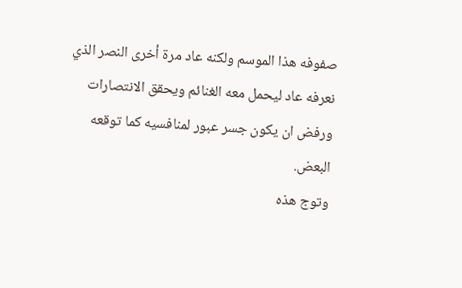صفوفه هذا الموسم ولكنه عاد مرة أخرى النصر الذي نعرفه عاد ليحمل معه الغنائم ويحقق الانتصارات ورفض ان يكون جسر عبور لمنافسيه كما توقعه البعض.
وتوج هذه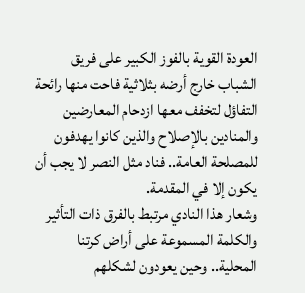العودة القوية بالفوز الكبير على فريق الشباب خارج أرضه بثلاثية فاحت منها رائحة التفاؤل لتخفف معها ازدحام المعارضين والمنادين بالإصلاح والذين كانوا يهدفون للمصلحة العامة.. فناد مثل النصر لا يجب أن يكون إلا في المقدمة.
وشعار هذا النادي مرتبط بالفرق ذات التأثير والكلمة المسموعة على أراض كرتنا المحلية.. وحين يعودون لشكلهم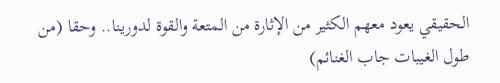الحقيقي يعود معهم الكثير من الإثارة من المتعة والقوة لدورينا.. وحقا (من طول الغيبات جاب الغنائم)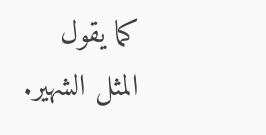كما يقول المثل الشهير.